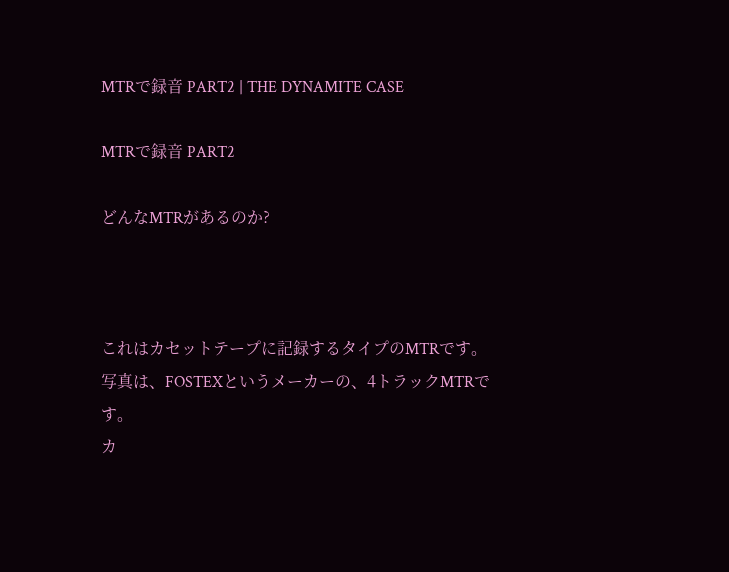MTRで録音 PART2 | THE DYNAMITE CASE

MTRで録音 PART2

どんなMTRがあるのか?



これはカセットテープに記録するタイプのMTRです。
写真は、FOSTEXというメーカーの、4トラックMTRです。
カ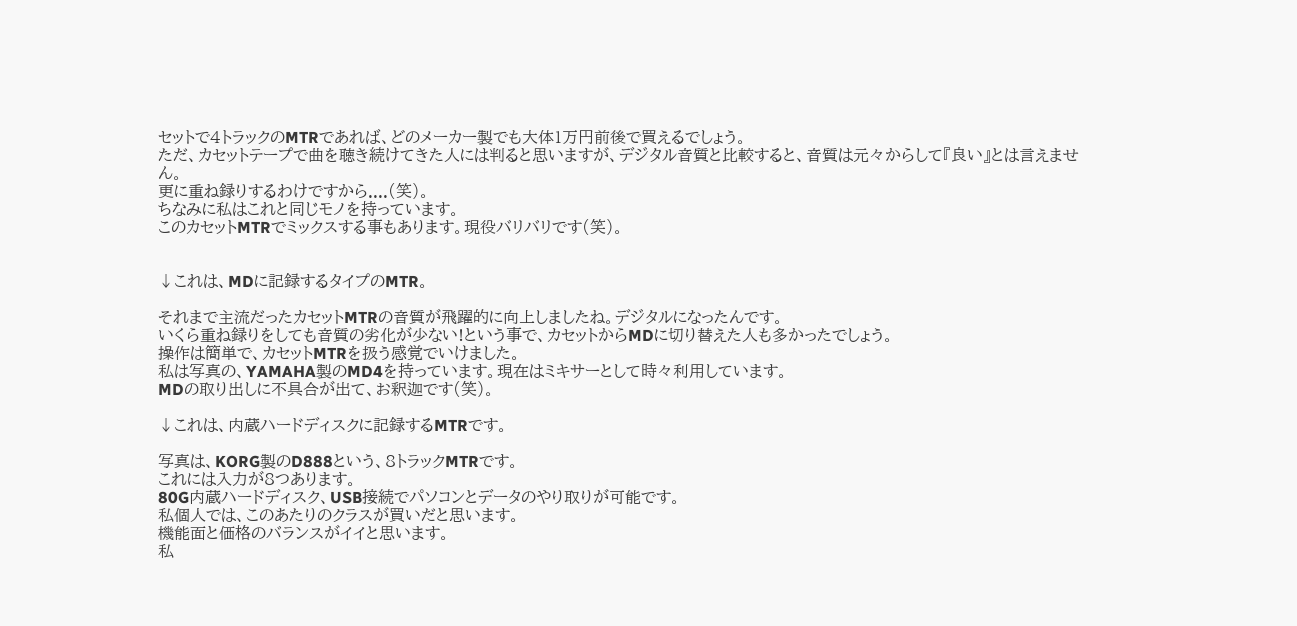セットで4トラックのMTRであれば、どのメーカー製でも大体1万円前後で買えるでしょう。
ただ、カセットテープで曲を聴き続けてきた人には判ると思いますが、デジタル音質と比較すると、音質は元々からして『良い』とは言えません。
更に重ね録りするわけですから....(笑)。
ちなみに私はこれと同じモノを持っています。
このカセットMTRでミックスする事もあります。現役バリバリです(笑)。


↓これは、MDに記録するタイプのMTR。

それまで主流だったカセットMTRの音質が飛躍的に向上しましたね。デジタルになったんです。
いくら重ね録りをしても音質の劣化が少ない!という事で、カセットからMDに切り替えた人も多かったでしょう。
操作は簡単で、カセットMTRを扱う感覚でいけました。
私は写真の、YAMAHA製のMD4を持っています。現在はミキサーとして時々利用しています。
MDの取り出しに不具合が出て、お釈迦です(笑)。

↓これは、内蔵ハードディスクに記録するMTRです。

写真は、KORG製のD888という、8トラックMTRです。
これには入力が8つあります。
80G内蔵ハードディスク、USB接続でパソコンとデータのやり取りが可能です。
私個人では、このあたりのクラスが買いだと思います。
機能面と価格のバランスがイイと思います。
私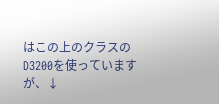はこの上のクラスのD3200を使っていますが、↓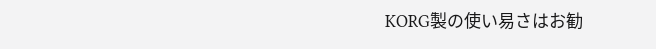KORG製の使い易さはお勧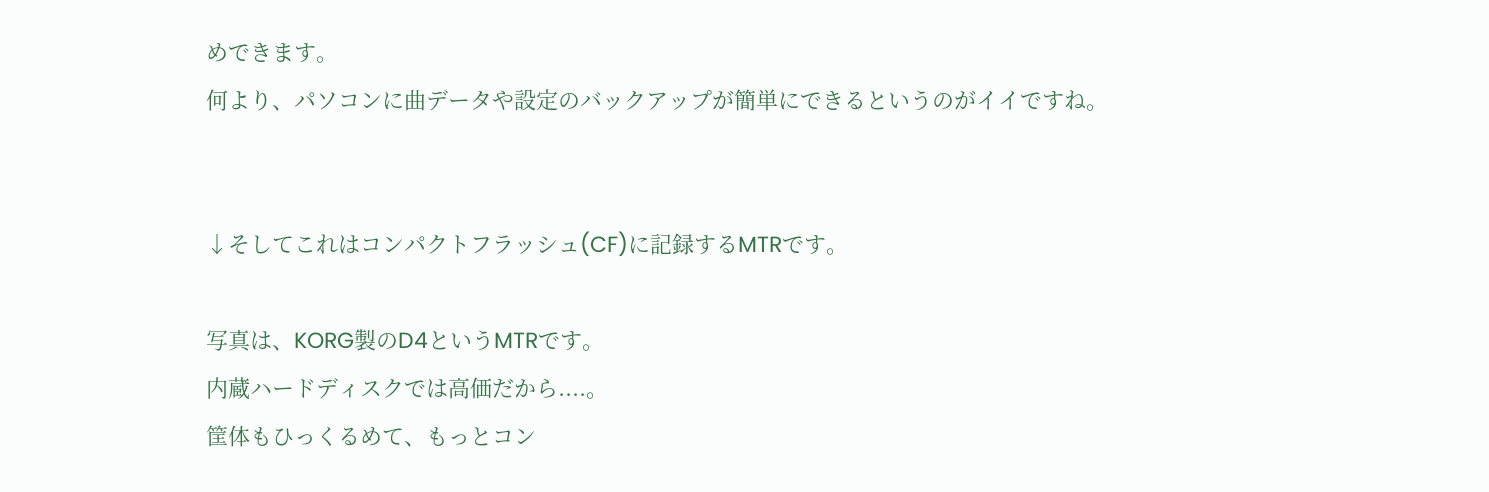めできます。
何より、パソコンに曲データや設定のバックアップが簡単にできるというのがイイですね。


↓そしてこれはコンパクトフラッシュ(CF)に記録するMTRです。

写真は、KORG製のD4というMTRです。
内蔵ハードディスクでは高価だから....。
筐体もひっくるめて、もっとコン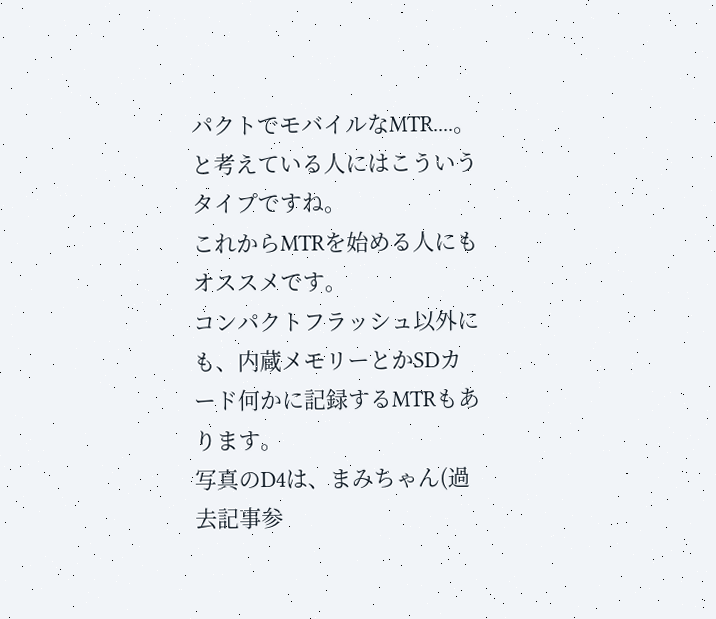パクトでモバイルなMTR....。
と考えている人にはこういうタイプですね。
これからMTRを始める人にもオススメです。
コンパクトフラッシュ以外にも、内蔵メモリーとかSDカード何かに記録するMTRもあります。
写真のD4は、まみちゃん(過去記事参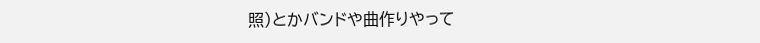照)とかバンドや曲作りやって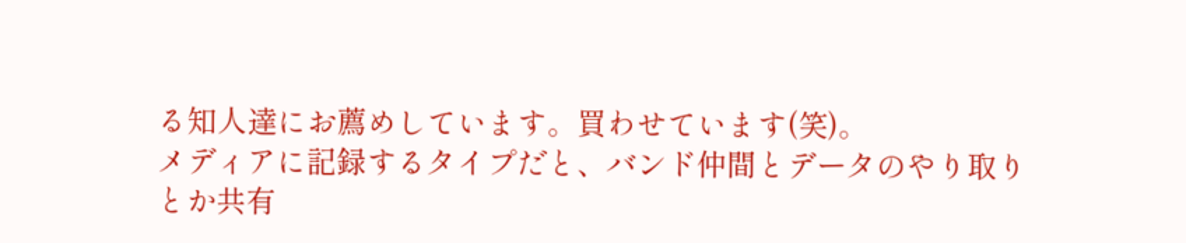る知人達にお薦めしています。買わせています(笑)。
メディアに記録するタイプだと、バンド仲間とデータのやり取りとか共有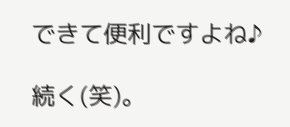できて便利ですよね♪

続く(笑)。